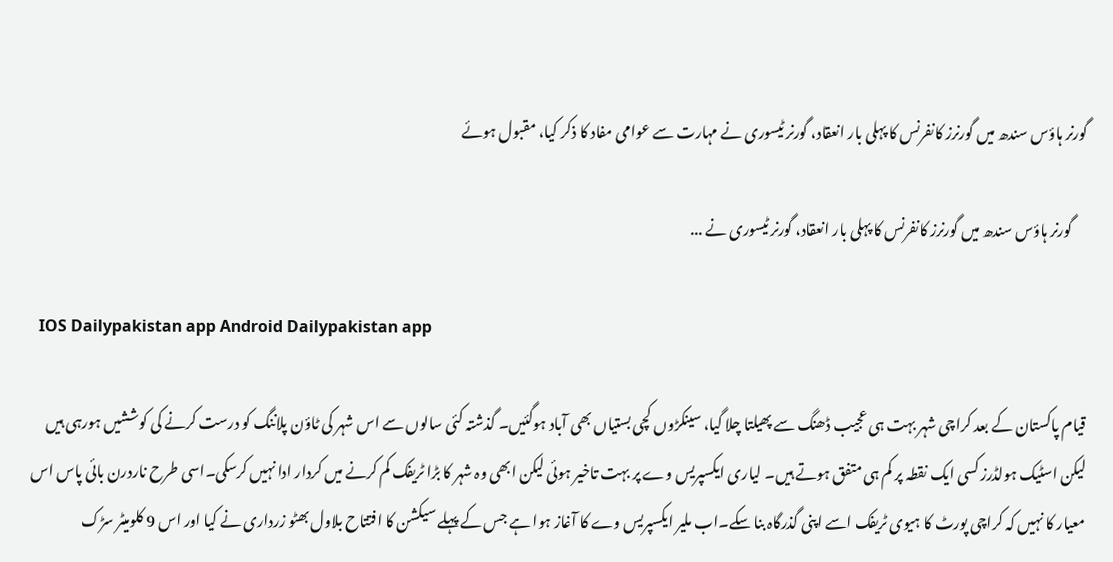گورنر ہاؤس سندھ میں گورنرز کانفرنس کا پہلی بار انعقاد، گورنر ٹیسوری نے مہارت سے عوامی مفاد کا ذکر کیا، مقبول ہوئے

     گورنر ہاؤس سندھ میں گورنرز کانفرنس کا پہلی بار انعقاد، گورنر ٹیسوری نے ...

  IOS Dailypakistan app Android Dailypakistan app

قیام پاکستان کے بعد کراچی شہر بہت ہی عجیب ڈھنگ سے پھیلتا چلا گیا، سینکڑوں کچی بستیاں بھی آباد ہوگئیں۔ گذشتہ کئی سالوں سے اس شہر کی ٹاؤن پلاننگ کو درست کرنے کی کوششیں ہورہی ہیں لیکن اسٹیک ہولڈرز کسی ایک نقطہ پر کم ہی متفق ہوتے ہیں۔ لیاری ایکسپریس وے پر بہت تاخیر ہوئی لیکن ابھی وہ شہر کا بڑا ٹریفک کم کرنے میں کردار ادا نہیں کرسکی۔اسی طرح ناردرن بائی پاس اس معیار کا نہیں کہ کراچی پورٹ کا ہیوی ٹریفک اسے اپنی گذرگاہ بنا سکے۔اب ملیر ایکسپریس وے کا آغاز ہوا ہے جس کے پہلے سیکشن کا افتتاح بلاول بھٹو زرداری نے کیا اور اس 9 کلومیٹر سڑک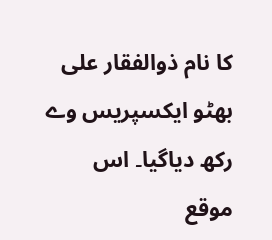کا نام ذوالفقار علی بھٹو ایکسپریس وے رکھ دیاگیا۔ اس موقع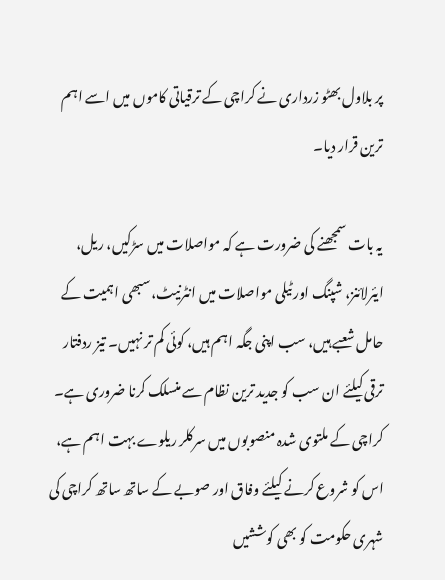پر بلاول بھٹو زرداری نے کراچی کے ترقیاتی کاموں میں اسے اہم ترین قرار دیا۔

یہ بات سمجھنے کی ضرورت ہے کہ مواصلات میں سڑکیں، ریل، ایئرلائنز، شپنگ اور ٹیلی مواصلات میں انٹرنیٹ،سبھی اہمیت کے حامل شعبے ہیں، سب اپنی جگہ اہم ہیں، کوئی کم تر نہیں۔ تیز ردفتار ترقی کیلئے ان سب کو جدید ترین نظام سے منسلک کرنا ضروری ہے۔  کراچی کے ملتوی شدہ منصوبوں میں سرکلر ریلوے بہت اہم ہے، اس کو شروع کرنے کیلئے وفاق اور صوبے کے ساتھ ساتھ کراچی کی شہری حکومت کو بھی کوششیں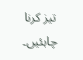تیز کرنا چاہئیں۔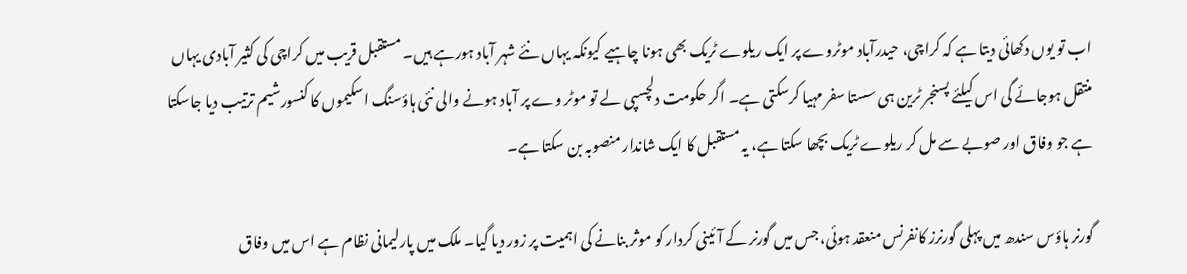اب تو یوں دکھائی دیتا ہے کہ کراچی، حیدرآباد موٹروے پر ایک ریلوے ٹریک بھی ہونا چاہیے کیونکہ یہاں نئے شہر آباد ہورہے ہیں۔ مستقبل قریب میں کراچی کی کثیر آبادی یہاں منتقل ہوجائے گی اس کیلئے پسنجر ٹرین ہی سستا سفر مہیا کرسکتی ہے۔ اگر حکومت دلچسپی لے تو موٹر وے پر آباد ہونے والی نئی ہاؤسنگ اسکیموں کا کنسورشیم ترتیب دیا جاسکتا ہے جو وفاق اور صوبے سے مل کر ریلوے ٹریک بچھا سکتا ہے، یہ مستقبل کا ایک شاندار منصوبہ بن سکتا ہے۔

گورنر ہاؤس سندھ میں پہلی گورنرز کانفرنس منعقد ہوئی، جس میں گورنر کے آئینی کردار کو موثر بنانے کی اہمیت پر زور دیا گیا۔ ملک میں پارلیمانی نظام ہے اس میں وفاق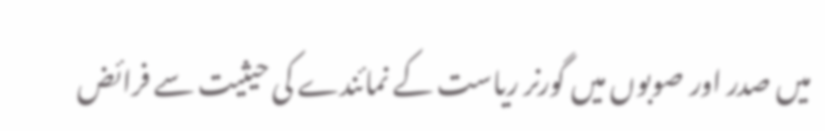میں صدر اور صوبوں میں گورنر ریاست کے نمائندے کی حیثیت سے فرائض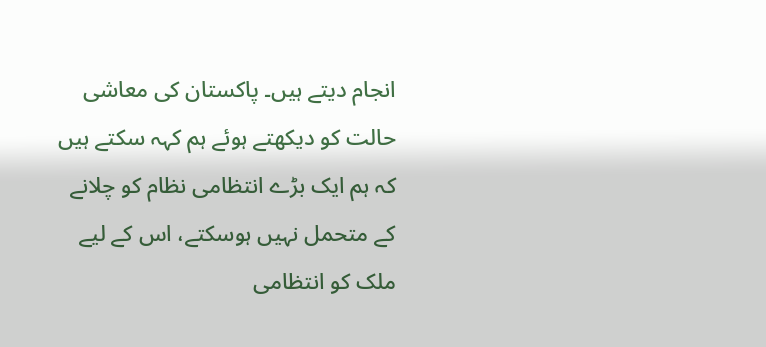انجام دیتے ہیں۔ پاکستان کی معاشی حالت کو دیکھتے ہوئے ہم کہہ سکتے ہیں کہ ہم ایک بڑے انتظامی نظام کو چلانے کے متحمل نہیں ہوسکتے، اس کے لیے  ملک کو انتظامی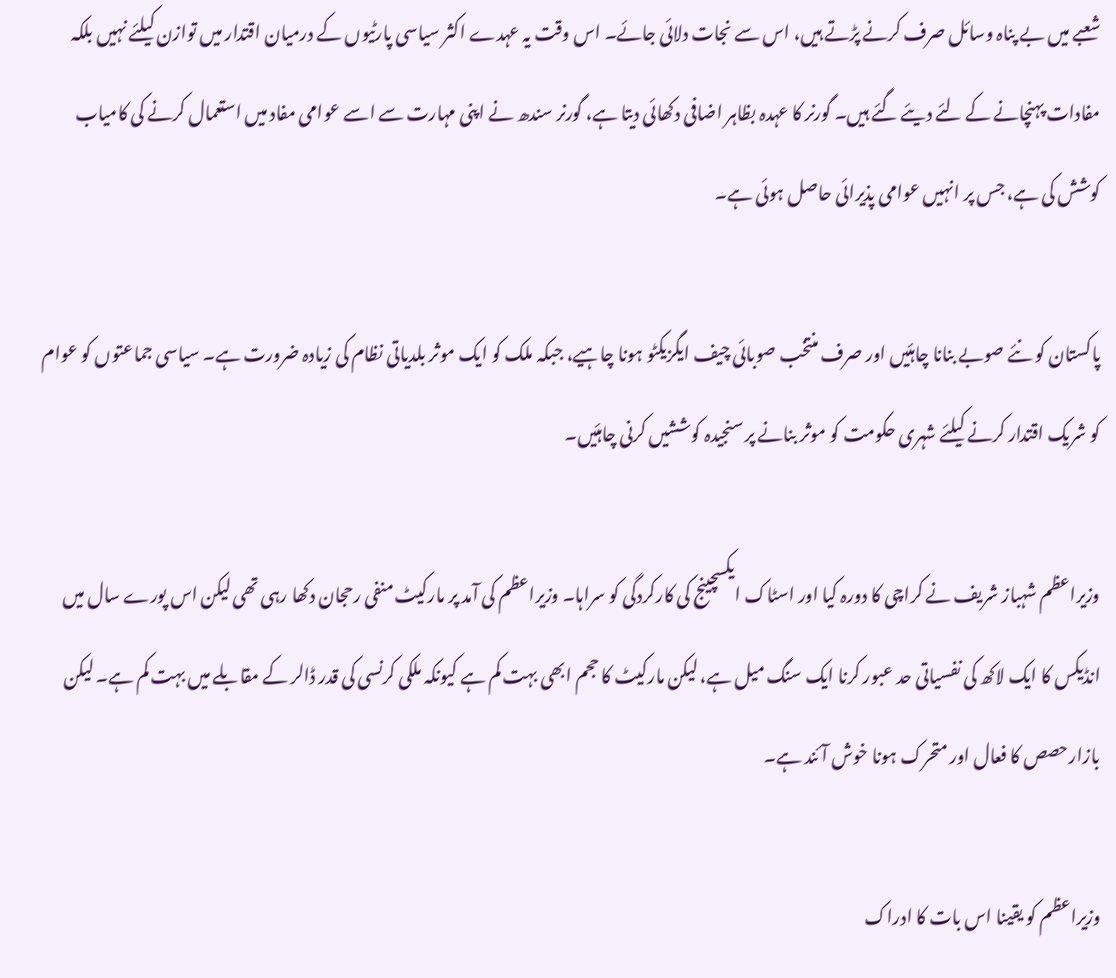شعبے میں بے پناہ وسائل صرف کرنے پڑتے ہیں، اس سے نجات دلائی جائے۔ اس وقت یہ عہدے اکثر سیاسی پارٹیوں کے درمیان اقتدار میں توازن کیلئے نہیں بلکہ مفادات پہنچانے کے لئے دیئے گئے ہیں۔ گورنر کا عہدہ بظاہر اضافی دکھائی دیتا ہے، گورنر سندھ نے اپنی مہارت سے اسے عوامی مفاد میں استعمال کرنے کی کامیاب کوشش کی ہے، جس پر انہیں عوامی پذیرائی حاصل ہوئی ہے۔

پاکستان کو نئے صوبے بنانا چاہئیں اور صرف منتخب صوبائی چیف ایگزیکٹو ہونا چاہیے، جبکہ ملک کو ایک موثر بلدیاتی نظام کی زیادہ ضرورت ہے۔ سیاسی جماعتوں کو عوام کو شریک اقتدار کرنے کیلئے شہری حکومت کو موثر بنانے پر سنجیدہ کوششیں کرنی چاہئیں۔

وزیراعظم شہباز شریف نے کراچی کا دورہ کیا اور اسٹاک ایکسچینج کی کارکردگی کو سراہا۔ وزیراعظم کی آمد پر مارکیٹ منفی رحجان دکھا رہی تھی لیکن اس پورے سال میں انڈیکس کا ایک لاکھ کی نفسیاتی حد عبور کرنا ایک سنگ میل ہے، لیکن مارکیٹ کا حجم ابھی بہت کم ہے کیونکہ ملکی کرنسی کی قدر ڈالر کے مقابلے میں بہت کم ہے۔ لیکن بازارحصص کا فعال اور متحرک ہونا خوش آئند ہے۔

وزیراعظم کو یقینا اس بات کا ادراک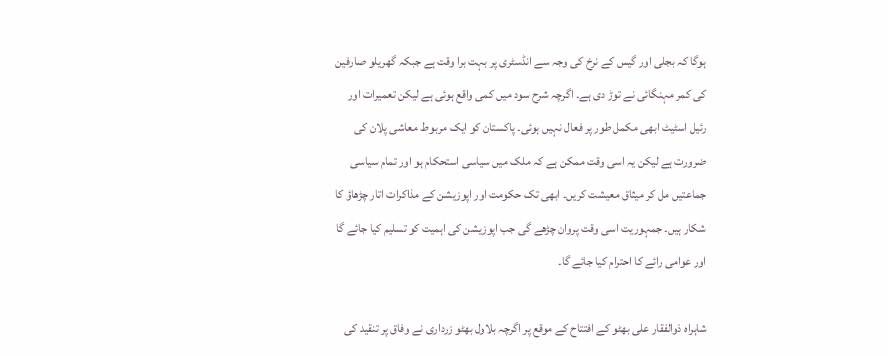ہوگا کہ بجلی اور گیس کے نرخ کی وجہ سے انڈسٹری پر بہت برا وقت ہے جبکہ گھریلو صارفین کی کمر مہنگائی نے توڑ دی ہے۔ اگرچہ شرح سود میں کمی واقع ہوئی ہے لیکن تعمیرات اور رئیل اسٹیٹ ابھی مکمل طور پر فعال نہیں ہوئی۔ پاکستان کو ایک مربوط معاشی پلان کی ضرورت ہے لیکن یہ اسی وقت ممکن ہے کہ ملک میں سیاسی استحکام ہو اور تمام سیاسی جماعتیں مل کر میثاق معیشت کریں۔ ابھی تک حکومت اور اپوزیشن کے مذاکرات اتار چڑھاؤ کا شکار ہیں۔ جمہوریت اسی وقت پروان چڑھے گی جب اپوزیشن کی اہمیت کو تسلیم کیا جائے گا اور عوامی رائے کا احترام کیا جائے گا۔

شاہراہ ذوالفقار علی بھٹو کے افتتاح کے موقع پر اگرچہ بلاول بھٹو زرداری نے وفاق پر تنقید کی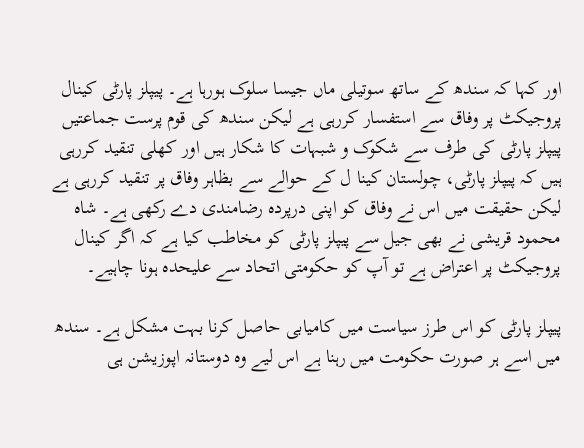اور کہا کہ سندھ کے ساتھ سوتیلی ماں جیسا سلوک ہورہا ہے۔ پیپلز پارٹی کینال پروجیکٹ پر وفاق سے استفسار کررہی ہے لیکن سندھ کی قوم پرست جماعتیں پیپلز پارٹی کی طرف سے شکوک و شبہات کا شکار ہیں اور کھلی تنقید کررہی ہیں کہ پیپلز پارٹی، چولستان کینا ل کے حوالے سے بظاہر وفاق پر تنقید کررہی ہے لیکن حقیقت میں اس نے وفاق کو اپنی درپردہ رضامندی دے رکھی ہے۔ شاہ محمود قریشی نے بھی جیل سے پیپلز پارٹی کو مخاطب کیا ہے کہ اگر کینال پروجیکٹ پر اعتراض ہے تو آپ کو حکومتی اتحاد سے علیحدہ ہونا چاہیے۔

پیپلز پارٹی کو اس طرز سیاست میں کامیابی حاصل کرنا بہت مشکل ہے۔ سندھ میں اسے ہر صورت حکومت میں رہنا ہے اس لیے وہ دوستانہ اپوزیشن ہی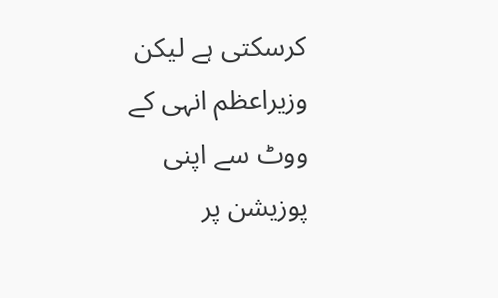کرسکتی ہے لیکن وزیراعظم انہی کے ووٹ سے اپنی پوزیشن پر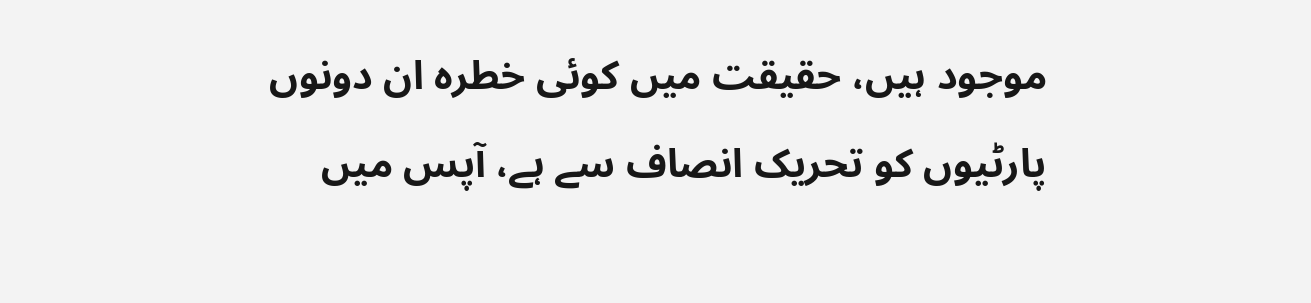موجود ہیں، حقیقت میں کوئی خطرہ ان دونوں پارٹیوں کو تحریک انصاف سے ہے، آپس میں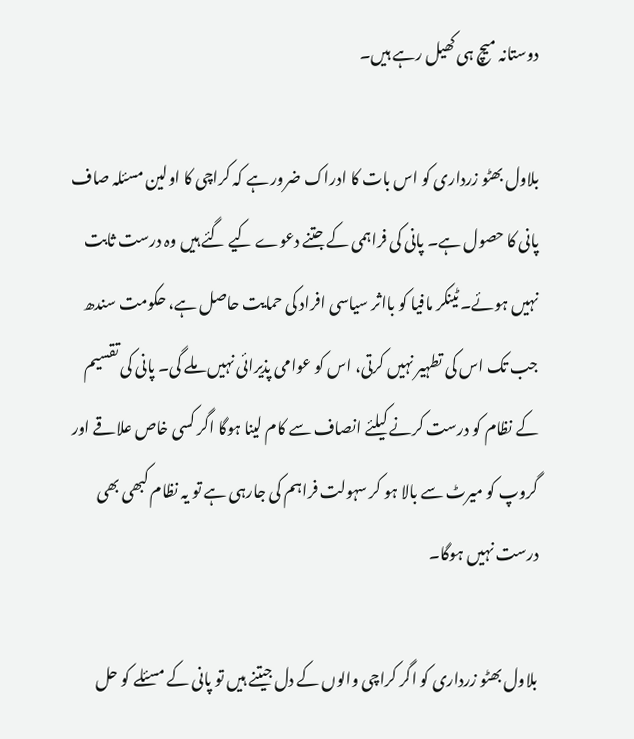دوستانہ میچ ہی کھیل رہے ہیں۔

بلاول بھٹو زرداری کو اس بات کا ادراک ضرور ہے کہ کراچی کا اولین مسئلہ صاف پانی کا حصول ہے۔ پانی کی فراہمی کے جتنے دعوے کیے گئے ہیں وہ درست ثابت نہیں ہوئے۔ ٹینکر مافیا کو بااثر سیاسی افراد کی حمایت حاصل ہے، حکومت سندھ جب تک اس کی تطہیر نہیں کرتی، اس کو عوامی پذیرائی نہیں ملے گی۔ پانی کی تقسیم کے نظام کو درست کرنے کیلئے انصاف سے کام لینا ہوگا اگر کسی خاص علاقے اور گروپ کو میرٹ سے بالا ہو کر سہولت فراہم کی جارہی ہے تو یہ نظام کبھی بھی درست نہیں ہوگا۔

بلاول بھٹو زرداری کو اگر کراچی والوں کے دل جیتنے ہیں تو پانی کے مسئلے کو حل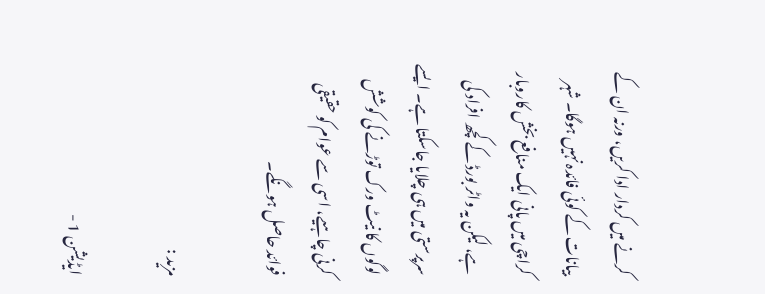کرنے میں کردار ادا کریں، ورنہ ان کے بیانات کے کوئی فائدہ نہیں ہوگا۔ شہر کراچی میں پانی ایک منافع بخش کاروبار ہے، لیکن یہ واٹر بورڈ کے کچھ افراد کی سرپرستی میں ہی چلایا جاسکتا ہے۔ ایسے لوگوں کا نیٹ ورک توڑنے کی کوشش کرنی چاہیے، اسی سے عوام کو حقیقی فوائد حاصل ہونگے۔

مزید :

ایڈیشن 1 -